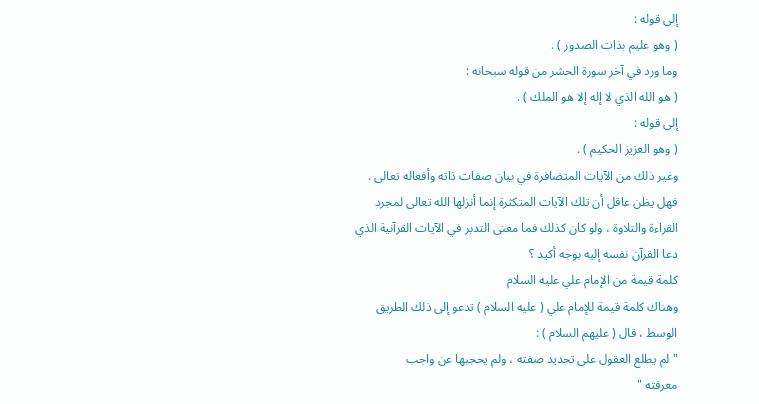إلى قوله :
( وهو عليم بذات الصدور ) .
وما ورد في آخر سورة الحشر من قوله سبحانه :
( هو الله الذي لا إله إلا هو الملك ) .
إلى قوله :
( وهو العزيز الحكيم ) .
وغير ذلك من الآيات المتضافرة في بيان صفات ذاته وأفعاله تعالى .
فهل يظن عاقل أن تلك الآيات المتكثرة إنما أنزلها الله تعالى لمجرد
القراءة والتلاوة ، ولو كان كذلك فما معنى التدبر في الآيات القرآنية الذي
دعا القرآن نفسه إليه بوجه أكيد ؟
كلمة قيمة من الإمام علي عليه السلام
وهناك كلمة قيمة للإمام علي ( عليه السلام ) تدعو إلى ذلك الطريق
الوسط ، قال ( عليهم السلام ) :
" لم يطلع العقول على تحديد صفته ، ولم يحجبها عن واجب
معرفته "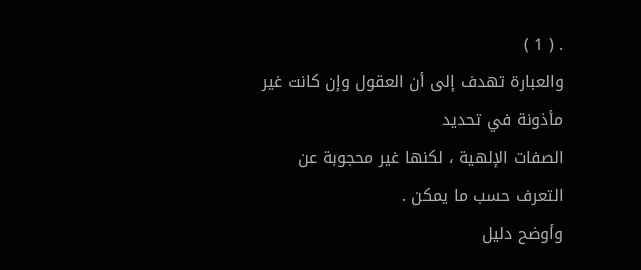. ( 1 )
والعبارة تهدف إلى أن العقول وإن كانت غير مأذونة في تحديد
الصفات الإلهية ، لكنها غير محجوبة عن التعرف حسب ما يمكن .
وأوضح دليل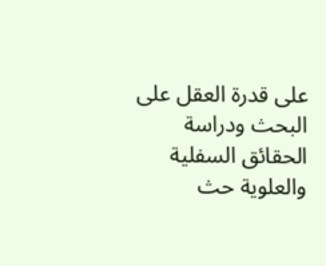على قدرة العقل على البحث ودراسة الحقائق السفلية
والعلوية حث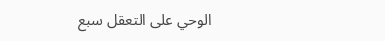الوحي على التعقل سبع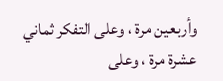وأربعين مرة ، وعلى التفكر ثماني
عشرة مرة ، وعلى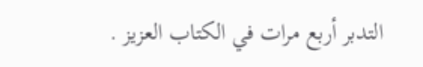التدبر أربع مرات في الكتاب العزيز .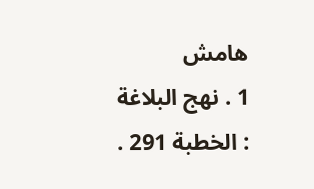هامش
1 . نهج البلاغة : الخطبة 291 .